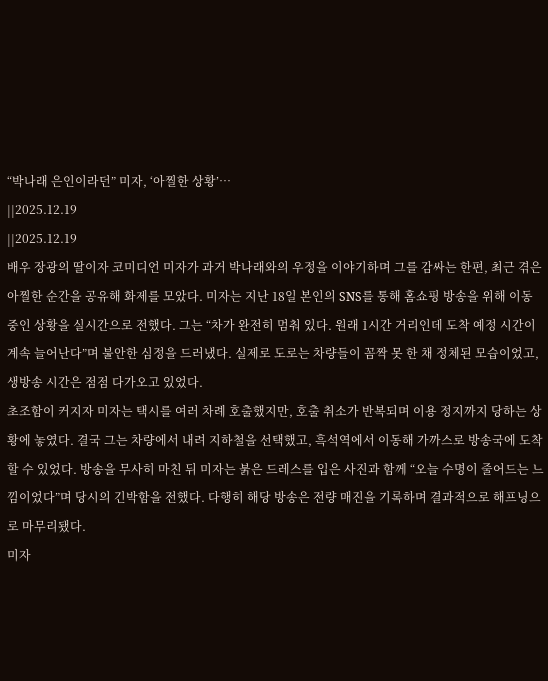“박나래 은인이라던” 미자, ‘아찔한 상황’…
||2025.12.19
||2025.12.19
배우 장광의 딸이자 코미디언 미자가 과거 박나래와의 우정을 이야기하며 그를 감싸는 한편, 최근 겪은 아찔한 순간을 공유해 화제를 모았다. 미자는 지난 18일 본인의 SNS를 통해 홈쇼핑 방송을 위해 이동 중인 상황을 실시간으로 전했다. 그는 “차가 완전히 멈춰 있다. 원래 1시간 거리인데 도착 예정 시간이 계속 늘어난다”며 불안한 심정을 드러냈다. 실제로 도로는 차량들이 꼼짝 못 한 채 정체된 모습이었고, 생방송 시간은 점점 다가오고 있었다.
초조함이 커지자 미자는 택시를 여러 차례 호출했지만, 호출 취소가 반복되며 이용 정지까지 당하는 상황에 놓였다. 결국 그는 차량에서 내려 지하철을 선택했고, 흑석역에서 이동해 가까스로 방송국에 도착할 수 있었다. 방송을 무사히 마친 뒤 미자는 붉은 드레스를 입은 사진과 함께 “오늘 수명이 줄어드는 느낌이었다”며 당시의 긴박함을 전했다. 다행히 해당 방송은 전량 매진을 기록하며 결과적으로 해프닝으로 마무리됐다.
미자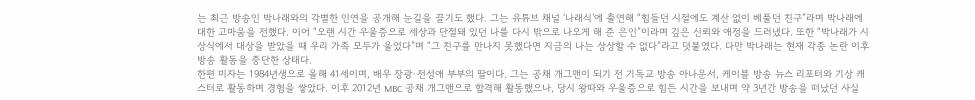는 최근 방송인 박나래와의 각별한 인연을 공개해 눈길을 끌기도 했다. 그는 유튜브 채널 ‘나래식’에 출연해 “힘들던 시절에도 계산 없이 베풀던 친구”라며 박나래에 대한 고마움을 전했다. 이어 “오랜 시간 우울증으로 세상과 단절돼 있던 나를 다시 밖으로 나오게 해 준 은인”이라며 깊은 신뢰와 애정을 드러냈다. 또한 “박나래가 시상식에서 대상을 받았을 때 우리 가족 모두가 울었다”며 “그 친구를 만나지 못했다면 지금의 나는 상상할 수 없다”라고 덧붙였다. 다만 박나래는 현재 각종 논란 이후 방송 활동을 중단한 상태다.
한편 미자는 1984년생으로 올해 41세이며, 배우 장광·전성애 부부의 딸이다. 그는 공채 개그맨이 되기 전 기독교 방송 아나운서, 케이블 방송 뉴스 리포터와 기상 캐스터로 활동하며 경험을 쌓았다. 이후 2012년 MBC 공채 개그맨으로 합격해 활동했으나, 당시 왕따와 우울증으로 힘든 시간을 보내며 약 3년간 방송을 떠났던 사실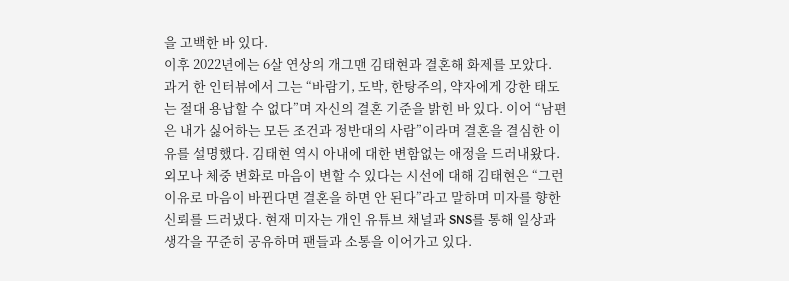을 고백한 바 있다.
이후 2022년에는 6살 연상의 개그맨 김태현과 결혼해 화제를 모았다. 과거 한 인터뷰에서 그는 “바람기, 도박, 한탕주의, 약자에게 강한 태도는 절대 용납할 수 없다”며 자신의 결혼 기준을 밝힌 바 있다. 이어 “남편은 내가 싫어하는 모든 조건과 정반대의 사람”이라며 결혼을 결심한 이유를 설명했다. 김태현 역시 아내에 대한 변함없는 애정을 드러내왔다. 외모나 체중 변화로 마음이 변할 수 있다는 시선에 대해 김태현은 “그런 이유로 마음이 바뀐다면 결혼을 하면 안 된다”라고 말하며 미자를 향한 신뢰를 드러냈다. 현재 미자는 개인 유튜브 채널과 SNS를 통해 일상과 생각을 꾸준히 공유하며 팬들과 소통을 이어가고 있다.